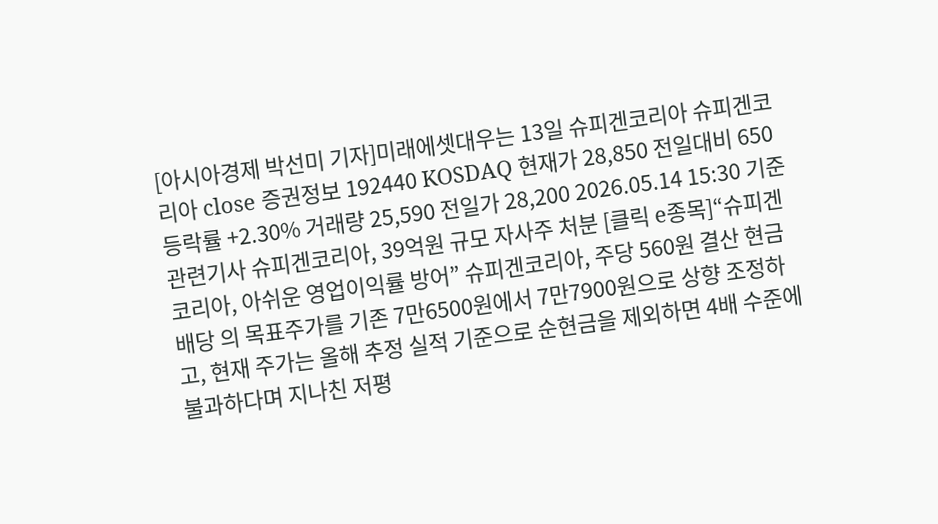[아시아경제 박선미 기자]미래에셋대우는 13일 슈피겐코리아 슈피겐코리아 close 증권정보 192440 KOSDAQ 현재가 28,850 전일대비 650 등락률 +2.30% 거래량 25,590 전일가 28,200 2026.05.14 15:30 기준 관련기사 슈피겐코리아, 39억원 규모 자사주 처분 [클릭 e종목]“슈피겐코리아, 아쉬운 영업이익률 방어” 슈피겐코리아, 주당 560원 결산 현금배당 의 목표주가를 기존 7만6500원에서 7만7900원으로 상향 조정하고, 현재 주가는 올해 추정 실적 기준으로 순현금을 제외하면 4배 수준에 불과하다며 지나친 저평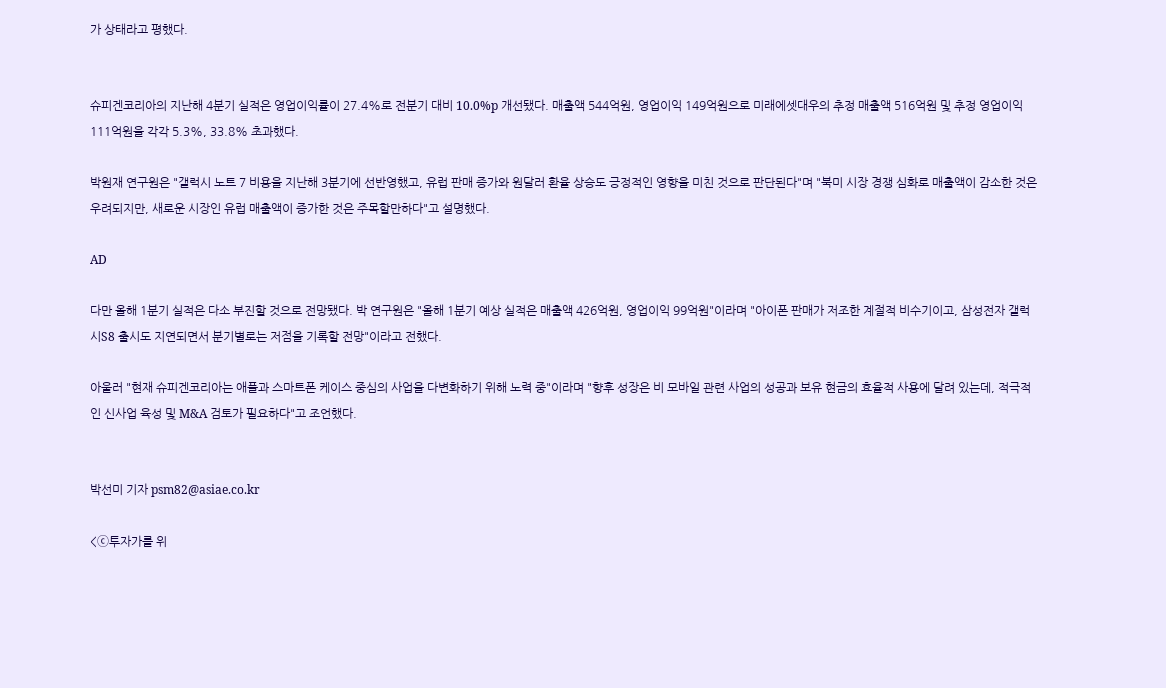가 상태라고 평했다.


슈피겐코리아의 지난해 4분기 실적은 영업이익률이 27.4%로 전분기 대비 10.0%p 개선됐다. 매출액 544억원, 영업이익 149억원으로 미래에셋대우의 추정 매출액 516억원 및 추정 영업이익 111억원을 각각 5.3%, 33.8% 초과했다.

박원재 연구원은 "갤럭시 노트 7 비용을 지난해 3분기에 선반영했고, 유럽 판매 증가와 원달러 환율 상승도 긍정적인 영향을 미친 것으로 판단된다"며 "북미 시장 경쟁 심화로 매출액이 감소한 것은 우려되지만, 새로운 시장인 유럽 매출액이 증가한 것은 주목할만하다"고 설명했다.

AD

다만 올해 1분기 실적은 다소 부진할 것으로 전망됐다. 박 연구원은 "올해 1분기 예상 실적은 매출액 426억원, 영업이익 99억원"이라며 "아이폰 판매가 저조한 계절적 비수기이고, 삼성전자 갤럭시S8 출시도 지연되면서 분기별로는 저점을 기록할 전망"이라고 전했다.

아울러 "현재 슈피겐코리아는 애플과 스마트폰 케이스 중심의 사업을 다변화하기 위해 노력 중"이라며 "향후 성장은 비 모바일 관련 사업의 성공과 보유 현금의 효율적 사용에 달려 있는데, 적극적인 신사업 육성 및 M&A 검토가 필요하다"고 조언했다.


박선미 기자 psm82@asiae.co.kr

<ⓒ투자가를 위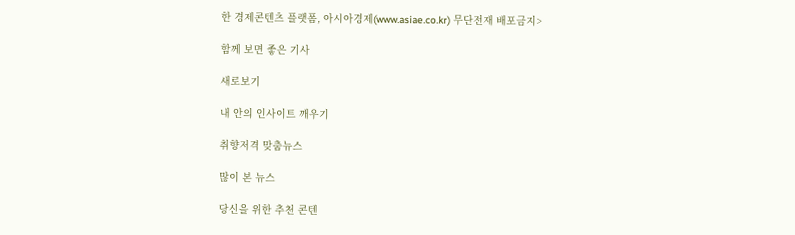한 경제콘텐츠 플랫폼, 아시아경제(www.asiae.co.kr) 무단전재 배포금지>

함께 보면 좋은 기사

새로보기

내 안의 인사이트 깨우기

취향저격 맞춤뉴스

많이 본 뉴스

당신을 위한 추천 콘텐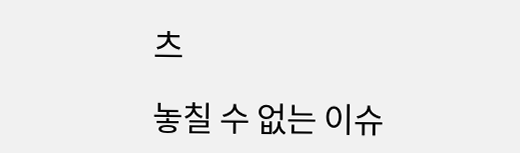츠

놓칠 수 없는 이슈